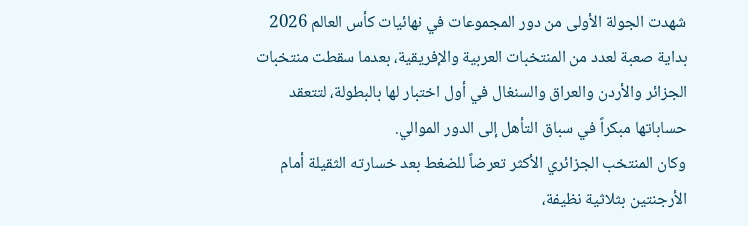شهدت الجولة الأولى من دور المجموعات في نهائيات كأس العالم 2026 بداية صعبة لعدد من المنتخبات العربية والإفريقية، بعدما سقطت منتخبات الجزائر والأردن والعراق والسنغال في أول اختبار لها بالبطولة، لتتعقد حساباتها مبكراً في سباق التأهل إلى الدور الموالي.
وكان المنتخب الجزائري الأكثر تعرضاً للضغط بعد خسارته الثقيلة أمام الأرجنتين بثلاثية نظيفة،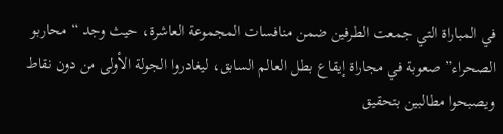في المباراة التي جمعت الطرفين ضمن منافسات المجموعة العاشرة، حيث وجد “محاربو الصحراء” صعوبة في مجاراة إيقاع بطل العالم السابق، ليغادروا الجولة الأولى من دون نقاط ويصبحوا مطالبين بتحقيق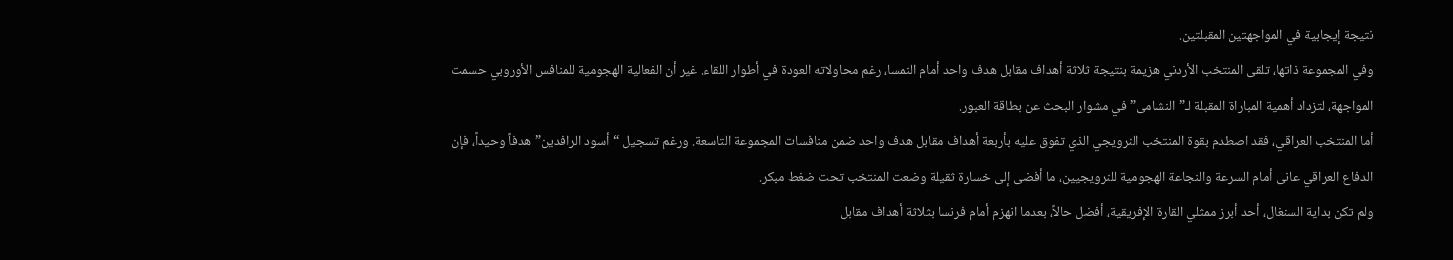نتيجة إيجابية في المواجهتين المقبلتين.
وفي المجموعة ذاتها، تلقى المنتخب الأردني هزيمة بنتيجة ثلاثة أهداف مقابل هدف واحد أمام النمسا، رغم محاولاته العودة في أطوار اللقاء. غير أن الفعالية الهجومية للمنافس الأوروبي حسمت المواجهة، لتزداد أهمية المباراة المقبلة لـ”النشامى” في مشوار البحث عن بطاقة العبور.
أما المنتخب العراقي، فقد اصطدم بقوة المنتخب النرويجي الذي تفوق عليه بأربعة أهداف مقابل هدف واحد ضمن منافسات المجموعة التاسعة. ورغم تسجيل “أسود الرافدين” هدفاً وحيداً، فإن الدفاع العراقي عانى أمام السرعة والنجاعة الهجومية للنرويجيين، ما أفضى إلى خسارة ثقيلة وضعت المنتخب تحت ضغط مبكر.
ولم تكن بداية السنغال، أحد أبرز ممثلي القارة الإفريقية، أفضل حالاً، بعدما انهزم أمام فرنسا بثلاثة أهداف مقابل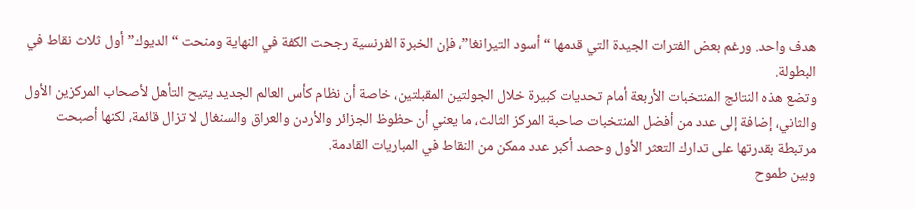هدف واحد. ورغم بعض الفترات الجيدة التي قدمها “أسود التيرانغا”، فإن الخبرة الفرنسية رجحت الكفة في النهاية ومنحت “الديوك” أول ثلاث نقاط في البطولة.
وتضع هذه النتائج المنتخبات الأربعة أمام تحديات كبيرة خلال الجولتين المقبلتين، خاصة أن نظام كأس العالم الجديد يتيح التأهل لأصحاب المركزين الأول والثاني، إضافة إلى عدد من أفضل المنتخبات صاحبة المركز الثالث، ما يعني أن حظوظ الجزائر والأردن والعراق والسنغال لا تزال قائمة، لكنها أصبحت مرتبطة بقدرتها على تدارك التعثر الأول وحصد أكبر عدد ممكن من النقاط في المباريات القادمة.
وبين طموح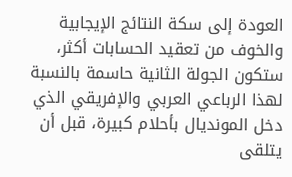العودة إلى سكة النتائج الإيجابية والخوف من تعقيد الحسابات أكثر، ستكون الجولة الثانية حاسمة بالنسبة لهذا الرباعي العربي والإفريقي الذي دخل المونديال بأحلام كبيرة، قبل أن يتلقى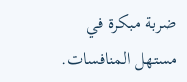ضربة مبكرة في مستهل المنافسات.